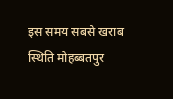इस समय सबसे खराब स्थिति मोहब्बतपुर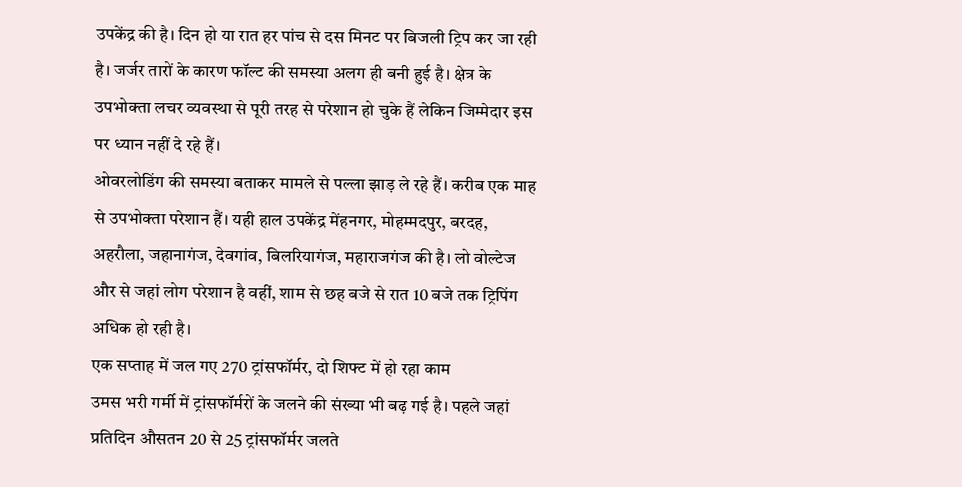उपकेंद्र की है। दिन हो या रात हर पांच से दस मिनट पर बिजली ट्रिप कर जा रही है। जर्जर तारों के कारण फॉल्ट की समस्या अलग ही बनी हुई है। क्षेत्र के उपभोक्ता लचर व्यवस्था से पूरी तरह से परेशान हो चुके हैं लेकिन जिम्मेदार इस पर ध्यान नहीं दे रहे हैं।
ओवरलोडिंग की समस्या बताकर मामले से पल्ला झाड़ ले रहे हैं। करीब एक माह से उपभोक्ता परेशान हैं। यही हाल उपकेंद्र मेंहनगर, मोहम्मदपुर, बरदह, अहरौला, जहानागंज, देवगांव, बिलरियागंज, महाराजगंज की है। लो वोल्टेज और से जहां लोग परेशान है वहीं, शाम से छह बजे से रात 10 बजे तक ट्रिपिंग अधिक हो रही है।
एक सप्ताह में जल गए 270 ट्रांसफॉर्मर, दो शिफ्ट में हो रहा काम
उमस भरी गर्मी में ट्रांसफॉर्मरों के जलने की संख्या भी बढ़ गई है। पहले जहां प्रतिदिन औसतन 20 से 25 ट्रांसफॉर्मर जलते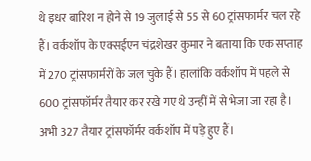थे इधर बारिश न होने से 19 जुलाई से 55 से 60 ट्रांसफार्मर चल रहे हैं। वर्कशॉप के एक्सईएन चंद्रशेखर कुमार ने बताया कि एक सप्ताह में 270 ट्रांसफार्मरों के जल चुके हैं। हालांकि वर्कशॉप में पहले से 600 ट्रांसफॉर्मर तैयार कर रखे गए थे उन्हीं में से भेजा जा रहा है। अभी 327 तैयार ट्रांसफॉर्मर वर्कशॉप में पड़े हुए हैं।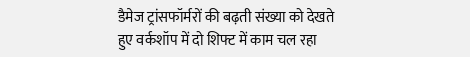डैमेज ट्रांसफॉर्मरों की बढ़ती संख्या को देखते हुए वर्कशॉप में दो शिफ्ट में काम चल रहा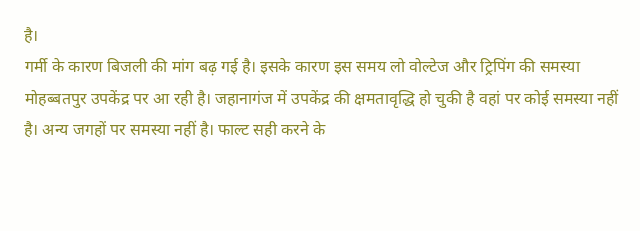है।
गर्मी के कारण बिजली की मांग बढ़ गई है। इसके कारण इस समय लो वोल्टेज और ट्रिपिंग की समस्या मोहब्बतपुर उपकेंद्र पर आ रही है। जहानागंज में उपकेंद्र की क्षमतावृद्धि हो चुकी है वहां पर कोई समस्या नहीं है। अन्य जगहों पर समस्या नहीं है। फाल्ट सही करने के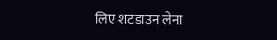लिए शटडाउन लेना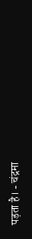पड़ता है। - चंद्रमा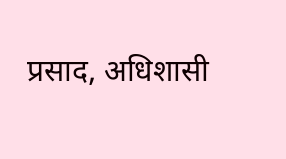प्रसाद, अधिशासी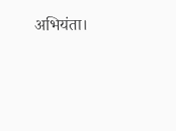अभियंता।